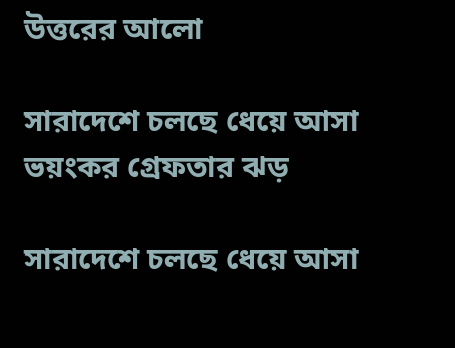উত্তরের আলো

সারাদেশে চলছে ধেয়ে আসা ভয়ংকর গ্রেফতার ঝড়

সারাদেশে চলছে ধেয়ে আসা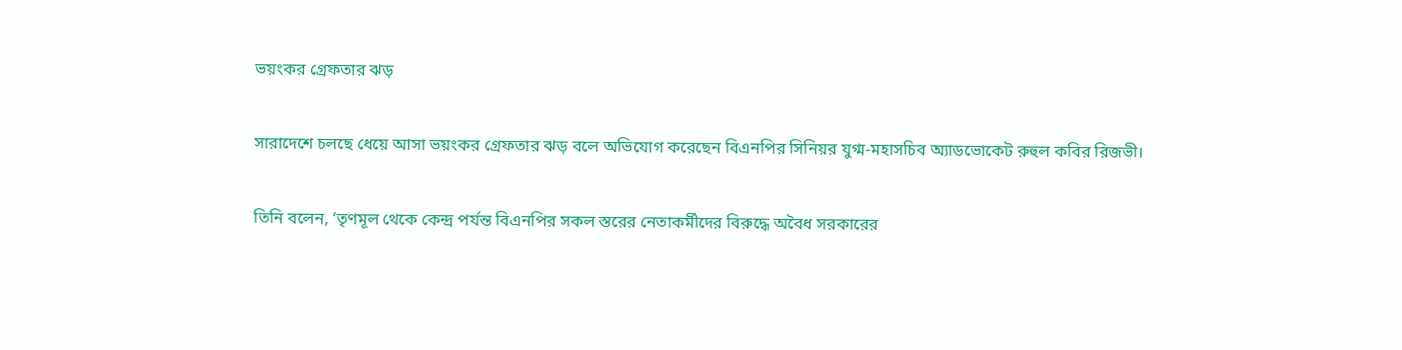ভয়ংকর গ্রেফতার ঝড়

সারাদেশে চলছে ধেয়ে আসা ভয়ংকর গ্রেফতার ঝড় বলে অভিযোগ করেছেন বিএনপির সিনিয়র যুগ্ম-মহাসচিব অ্যাডভোকেট রুহুল কবির রিজভী।

তিনি বলেন, ‘তৃণমূল থেকে কেন্দ্র পর্যন্ত বিএনপির সকল স্তরের নেতাকর্মীদের বিরুদ্ধে অবৈধ সরকারের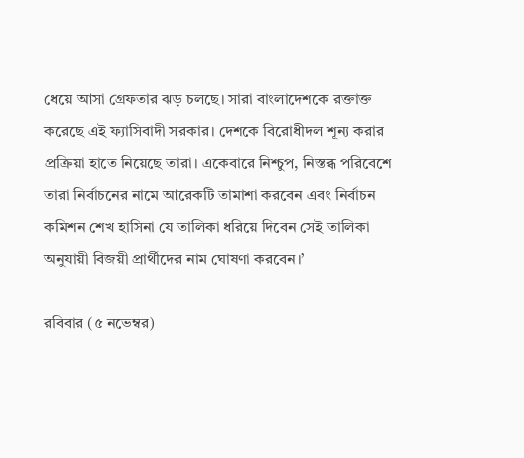ধেয়ে আসা গ্রেফতার ঝড় চলছে। সারা বাংলাদেশকে রক্তাক্ত করেছে এই ফ্যাসিবাদী সরকার। দেশকে বিরোধীদল শূন্য করার প্রক্রিয়া হাতে নিয়েছে তারা। একেবারে নিশ্চুপ, নিস্তব্ধ পরিবেশে তারা নির্বাচনের নামে আরেকটি তামাশা করবেন এবং নির্বাচন কমিশন শেখ হাসিনা যে তালিকা ধরিয়ে দিবেন সেই তালিকা অনুযায়ী বিজয়ী প্রার্থীদের নাম ঘোষণা করবেন।’

রবিবার (৫ নভেম্বর)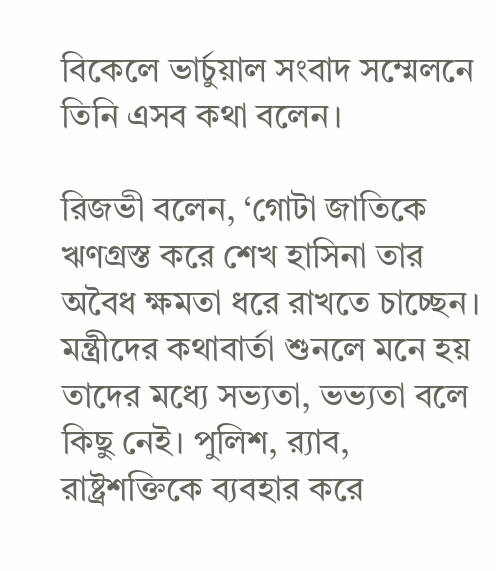বিকেলে ভার্চুয়াল সংবাদ সম্মেলনে তিনি এসব কথা বলেন।

রিজভী বলেন, ‘গোটা জাতিকে ঋণগ্রস্ত করে শেখ হাসিনা তার অবৈধ ক্ষমতা ধরে রাখতে চাচ্ছেন। মন্ত্রীদের কথাবার্তা শুনলে মনে হয় তাদের মধ্যে সভ্যতা, ভভ্যতা বলে কিছু নেই। পুলিশ, র‌্যাব, রাষ্ট্রশক্তিকে ব্যবহার করে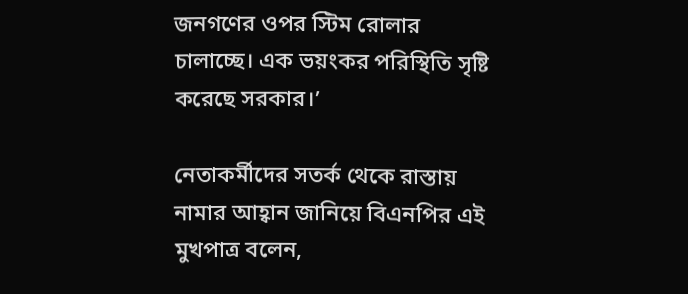জনগণের ওপর স্টিম রোলার চালাচ্ছে। এক ভয়ংকর পরিস্থিতি সৃষ্টি করেছে সরকার।’

নেতাকর্মীদের সতর্ক থেকে রাস্তায় নামার আহ্বান জানিয়ে বিএনপির এই মুখপাত্র বলেন,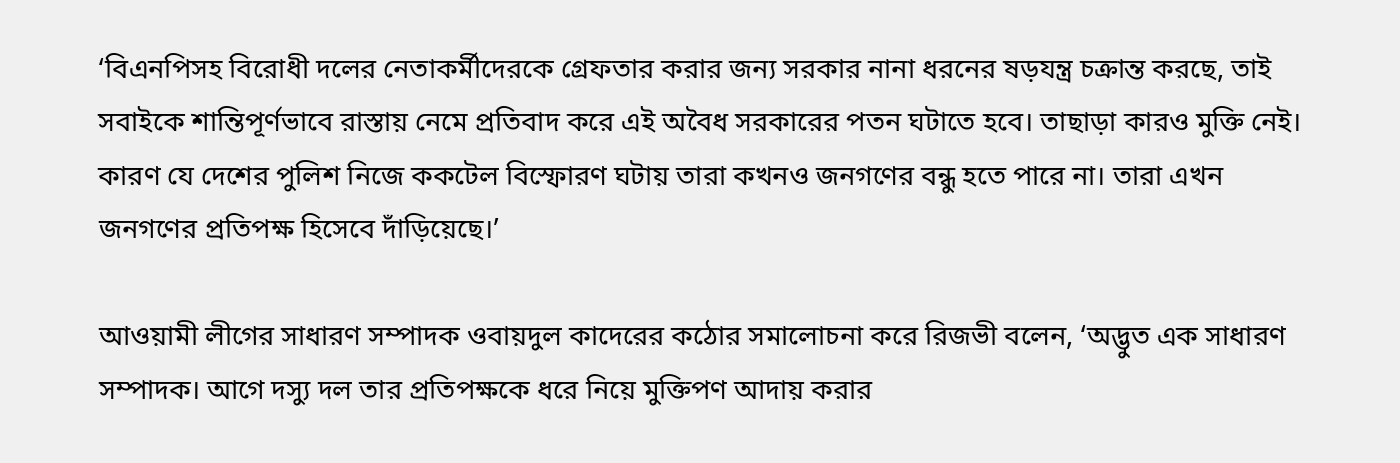‘বিএনপিসহ বিরোধী দলের নেতাকর্মীদেরকে গ্রেফতার করার জন্য সরকার নানা ধরনের ষড়যন্ত্র চক্রান্ত করছে, তাই সবাইকে শান্তিপূর্ণভাবে রাস্তায় নেমে প্রতিবাদ করে এই অবৈধ সরকারের পতন ঘটাতে হবে। তাছাড়া কারও মুক্তি নেই। কারণ যে দেশের পুলিশ নিজে ককটেল বিস্ফোরণ ঘটায় তারা কখনও জনগণের বন্ধু হতে পারে না। তারা এখন জনগণের প্রতিপক্ষ হিসেবে দাঁড়িয়েছে।’

আওয়ামী লীগের সাধারণ সম্পাদক ওবায়দুল কাদেরের কঠোর সমালোচনা করে রিজভী বলেন, ‘অদ্ভুত এক সাধারণ সম্পাদক। আগে দস্যু দল তার প্রতিপক্ষকে ধরে নিয়ে মুক্তিপণ আদায় করার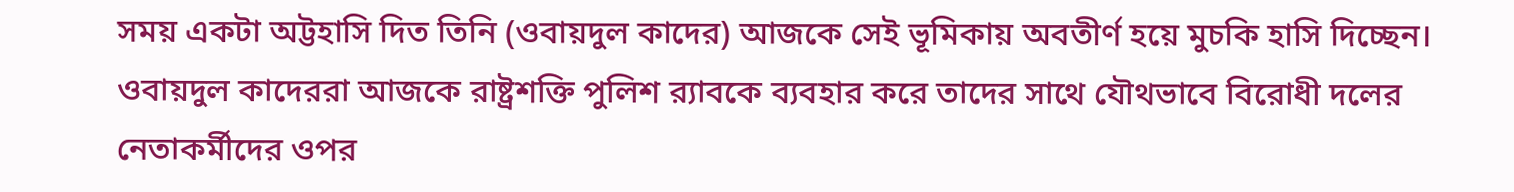সময় একটা অট্টহাসি দিত তিনি (ওবায়দুল কাদের) আজকে সেই ভূমিকায় অবতীর্ণ হয়ে মুচকি হাসি দিচ্ছেন। ওবায়দুল কাদেররা আজকে রাষ্ট্রশক্তি পুলিশ র‍্যাবকে ব্যবহার করে তাদের সাথে যৌথভাবে বিরোধী দলের নেতাকর্মীদের ওপর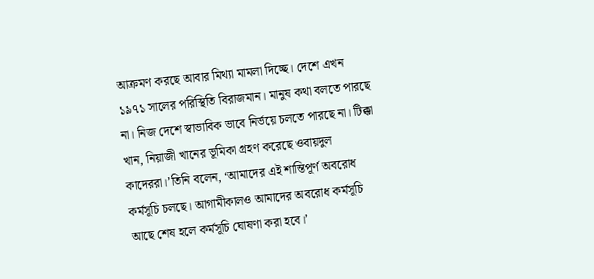আক্রমণ করছে আবার মিথ্যা মামলা দিচ্ছে। দেশে এখন ১৯৭১ সালের পরিস্থিতি বিরাজমান। মানুষ কথা বলতে পারছে না। নিজ দেশে স্বাভাবিক ভাবে নির্ভয়ে চলতে পারছে না। টিক্কা খান, নিয়াজী খানের ভূমিকা গ্রহণ করেছে ওবায়দুল কাদেররা।’তিনি বলেন, ‘আমাদের এই শান্তিপূর্ণ অবরোধ কর্মসূচি চলছে। আগামীকালও আমাদের অবরোধ কর্মসূচি আছে শেষ হলে কর্মসূচি ঘোষণা করা হবে।’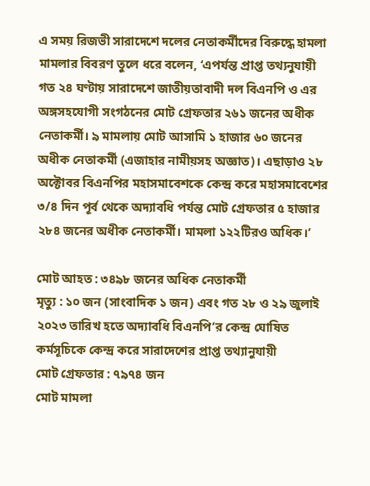এ সময় রিজভী সারাদেশে দলের নেতাকর্মীদের বিরুদ্ধে হামলা মামলার বিবরণ তুলে ধরে বলেন, ‘এপর্যন্ত প্রাপ্ত তথ্যনুযায়ী গত ২৪ ঘণ্টায় সারাদেশে জাতীয়তাবাদী দল বিএনপি ও এর অঙ্গসহযোগী সংগঠনের মোট গ্রেফতার ২৬১ জনের অধীক নেতাকর্মী। ৯ মামলায় মোট আসামি ১ হাজার ৬০ জনের অধীক নেতাকর্মী (এজাহার নামীয়সহ অজ্ঞাত)। এছাড়াও ২৮ অক্টোবর বিএনপির মহাসমাবেশকে কেন্দ্র করে মহাসমাবেশের ৩/৪ দিন পূর্ব থেকে অদ্যাবধি পর্যন্ত মোট গ্রেফতার ৫ হাজার ২৮৪ জনের অধীক নেতাকর্মী। মামলা ১২২টিরও অধিক।’

মোট আহত : ৩৪৯৮ জনের অধিক নেতাকর্মী
মৃত্যু : ১০ জন (সাংবাদিক ১ জন) এবং গত ২৮ ও ২৯ জুলাই ২০২৩ তারিখ হতে অদ্যাবধি বিএনপি’র কেন্দ্র ঘোষিত কর্মসূচিকে কেন্দ্র করে সারাদেশের প্রাপ্ত তথ্যানুযায়ী
মোট গ্রেফতার : ৭৯৭৪ জন
মোট মামলা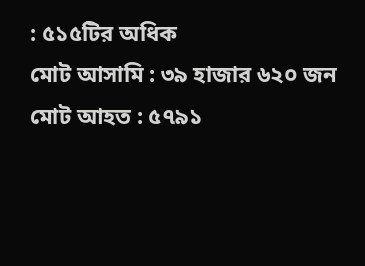: ৫১৫টির অধিক
মোট আসামি : ৩৯ হাজার ৬২০ জন
মোট আহত : ৫৭৯১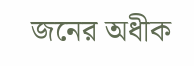জনের অধীক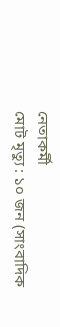নেতাকর্মী
মোট মৃত্যু : ১০ জন (সাংবাদিক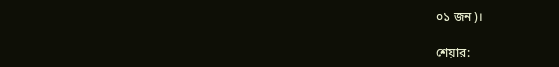০১ জন)।

শেয়ার: